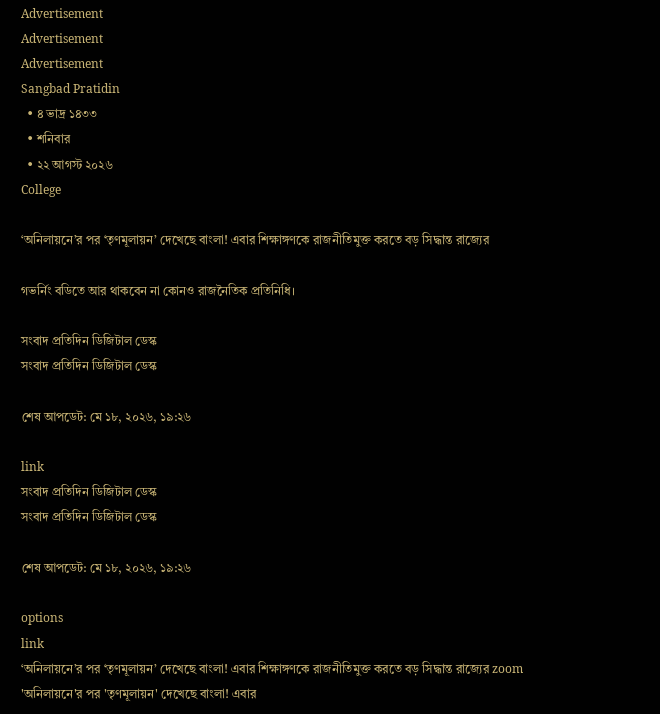Advertisement
Advertisement
Advertisement
Sangbad Pratidin
  • ৪ ভাদ্র ১৪৩৩
  • শনিবার
  • ২২ আগস্ট ২০২৬
College

‘অনিলায়নে’র পর ‘তৃণমূলায়ন’ দেখেছে বাংলা! এবার শিক্ষাঙ্গণকে রাজনীতিমুক্ত করতে বড় সিদ্ধান্ত রাজ্যের

গভর্নিং বডিতে আর থাকবেন না কোনও রাজনৈতিক প্রতিনিধি।

সংবাদ প্রতিদিন ডিজিটাল ডেস্ক
সংবাদ প্রতিদিন ডিজিটাল ডেস্ক

শেষ আপডেট: মে ১৮, ২০২৬, ১৯:২৬

link
সংবাদ প্রতিদিন ডিজিটাল ডেস্ক
সংবাদ প্রতিদিন ডিজিটাল ডেস্ক

শেষ আপডেট: মে ১৮, ২০২৬, ১৯:২৬

options
link
‘অনিলায়নে’র পর ‘তৃণমূলায়ন’ দেখেছে বাংলা! এবার শিক্ষাঙ্গণকে রাজনীতিমুক্ত করতে বড় সিদ্ধান্ত রাজ্যের zoom
'অনিলায়নে'র পর 'তৃণমূলায়ন' দেখেছে বাংলা! এবার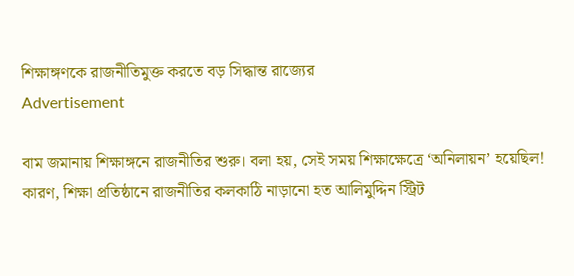শিক্ষাঙ্গণকে রাজনীতিমুক্ত করতে বড় সিদ্ধান্ত রাজ্যের
Advertisement

বাম জমানায় শিক্ষাঙ্গনে রাজনীতির শুরু। বলা হয়, সেই সময় শিক্ষাক্ষেত্রে ‘অনিলায়ন’ হয়েছিল! কারণ, শিক্ষা প্রতিষ্ঠানে রাজনীতির কলকাঠি নাড়ানো হত আলিমুদ্দিন স্ট্রিট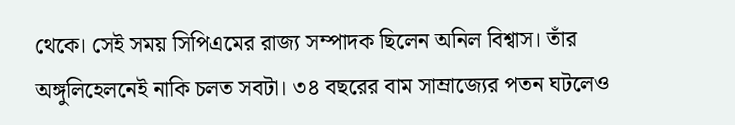থেকে। সেই সময় সিপিএমের রাজ্য সম্পাদক ছিলেন অনিল বিশ্বাস। তাঁর অঙ্গুলিহেলনেই নাকি চলত সবটা। ৩৪ বছরের বাম সাম্রাজ্যের পতন ঘটলেও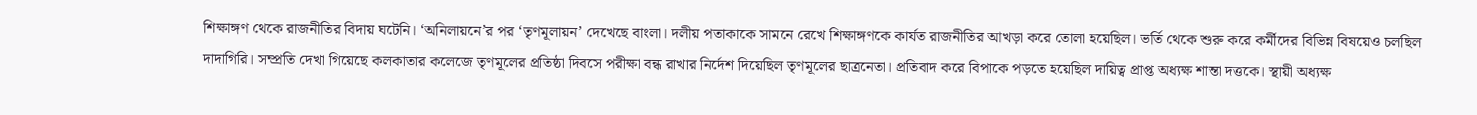শিক্ষাঙ্গণ থেকে রাজনীতির বিদায় ঘটেনি। ‘অনিলায়নে’র পর ‘তৃণমূলায়ন’ দেখেছে বাংলা। দলীয় পতাকাকে সামনে রেখে শিক্ষাঙ্গণকে কার্যত রাজনীতির আখড়া করে তোলা হয়েছিল। ভর্তি থেকে শুরু করে কর্মীদের বিভিন্ন বিষয়েও চলছিল দাদাগিরি। সম্প্রতি দেখা গিয়েছে কলকাতার কলেজে তৃণমূলের প্রতিষ্ঠা দিবসে পরীক্ষা বন্ধ রাখার নির্দেশ দিয়েছিল তৃণমূলের ছাত্রনেতা। প্রতিবাদ করে বিপাকে পড়তে হয়েছিল দায়িত্ব প্রাপ্ত অধ্যক্ষ শান্তা দত্তকে। স্থায়ী অধ্যক্ষ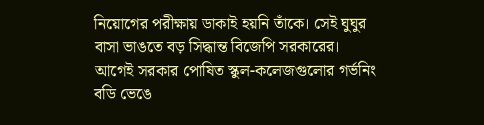নিয়োগের পরীক্ষায় ডাকাই হয়নি তাঁকে। সেই ঘুঘুর বাসা ভাঙতে বড় সিদ্ধান্ত বিজেপি সরকারের। আগেই সরকার পোষিত স্কুল-কলেজগুলোর গর্ভনিং বডি ভেঙে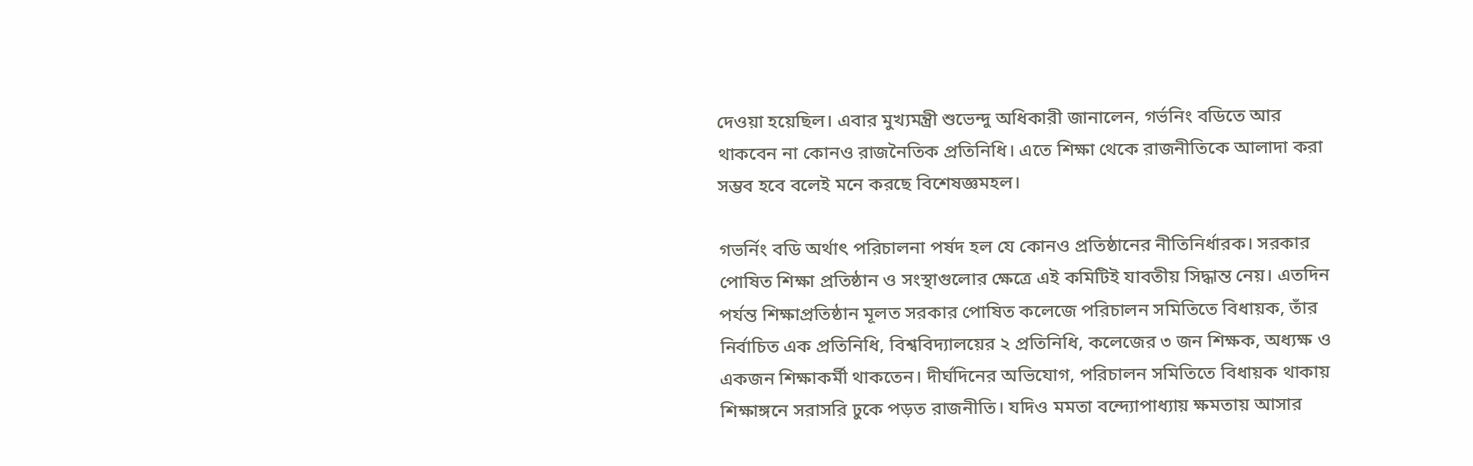দেওয়া হয়েছিল। এবার মুখ্যমন্ত্রী শুভেন্দু অধিকারী জানালেন, গর্ভনিং বডিতে আর থাকবেন না কোনও রাজনৈতিক প্রতিনিধি। এতে শিক্ষা থেকে রাজনীতিকে আলাদা করা সম্ভব হবে বলেই মনে করছে বিশেষজ্ঞমহল।

গভর্নিং বডি অর্থাৎ পরিচালনা পর্ষদ হল যে কোনও প্রতিষ্ঠানের নীতিনির্ধারক। সরকার পোষিত শিক্ষা প্রতিষ্ঠান ও সংস্থাগুলোর ক্ষেত্রে এই কমিটিই যাবতীয় সিদ্ধান্ত নেয়। এতদিন পর্যন্ত শিক্ষাপ্রতিষ্ঠান মূলত সরকার পোষিত কলেজে পরিচালন সমিতিতে বিধায়ক, তাঁর নির্বাচিত এক প্রতিনিধি, বিশ্ববিদ্যালয়ের ২ প্রতিনিধি, কলেজের ৩ জন শিক্ষক, অধ্যক্ষ ও একজন শিক্ষাকর্মী থাকতেন। দীর্ঘদিনের অভিযোগ, পরিচালন সমিতিতে বিধায়ক থাকায় শিক্ষাঙ্গনে সরাসরি ঢুকে পড়ত রাজনীতি। যদিও মমতা বন্দ্যোপাধ্যায় ক্ষমতায় আসার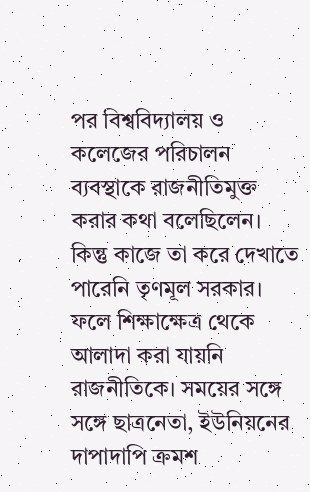পর বিশ্ববিদ্যালয় ও কলেজের পরিচালন ব্যবস্থাকে রাজনীতিমুক্ত করার কথা বলেছিলেন। কিন্তু কাজে তা করে দেখাতে পারেনি তৃণমূল সরকার। ফলে শিক্ষাক্ষেত্র থেকে আলাদা করা যায়নি রাজনীতিকে। সময়ের সঙ্গে সঙ্গে ছাত্রনেতা, ইউনিয়নের দাপাদাপি ক্রমশ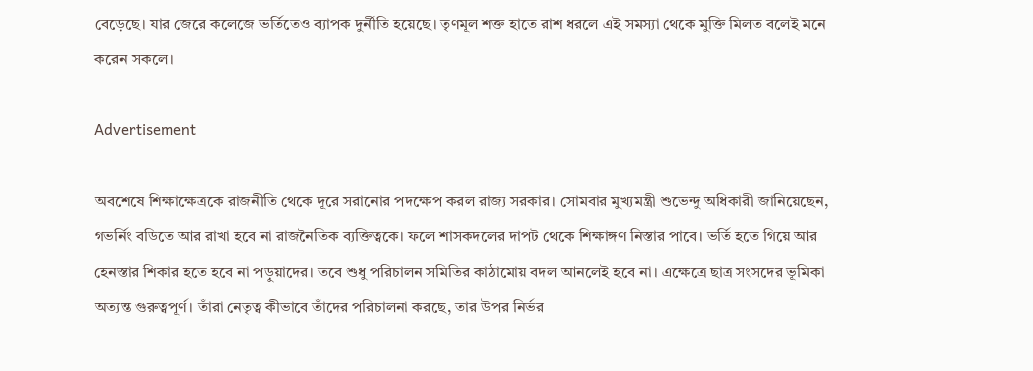বেড়েছে। যার জেরে কলেজে ভর্তিতেও ব্যাপক দুর্নীতি হয়েছে। তৃণমূল শক্ত হাতে রাশ ধরলে এই সমস্যা থেকে মুক্তি মিলত বলেই মনে করেন সকলে।

Advertisement

অবশেষে শিক্ষাক্ষেত্রকে রাজনীতি থেকে দূরে সরানোর পদক্ষেপ করল রাজ্য সরকার। সোমবার মুখ্যমন্ত্রী শুভেন্দু অধিকারী জানিয়েছেন, গভর্নিং বডিতে আর রাখা হবে না রাজনৈতিক ব্যক্তিত্বকে। ফলে শাসকদলের দাপট থেকে শিক্ষাঙ্গণ নিস্তার পাবে। ভর্তি হতে গিয়ে আর হেনস্তার শিকার হতে হবে না পড়ুয়াদের। তবে শুধু পরিচালন সমিতির কাঠামোয় বদল আনলেই হবে না। এক্ষেত্রে ছাত্র সংসদের ভূমিকা অত্যন্ত গুরুত্বপূর্ণ। তাঁরা নেতৃত্ব কীভাবে তাঁদের পরিচালনা করছে, তার উপর নির্ভর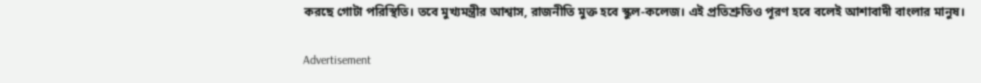করছে গোটা পরিস্থিতি। তবে মুখ্যমন্ত্রীর আশ্বাস, রাজনীতি মুক্ত হবে স্কুল-কলেজ। এই প্রতিশ্রুতিও পূরণ হবে বলেই আশাবাদী বাংলার মানুষ।

Advertisement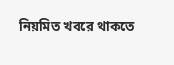নিয়মিত খবরে থাকতে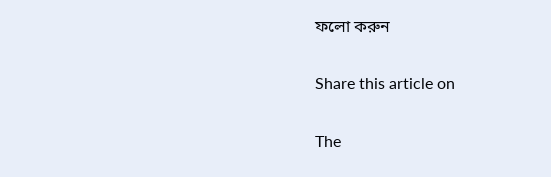ফলো করুন

Share this article on

The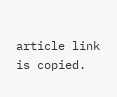article link is copied.